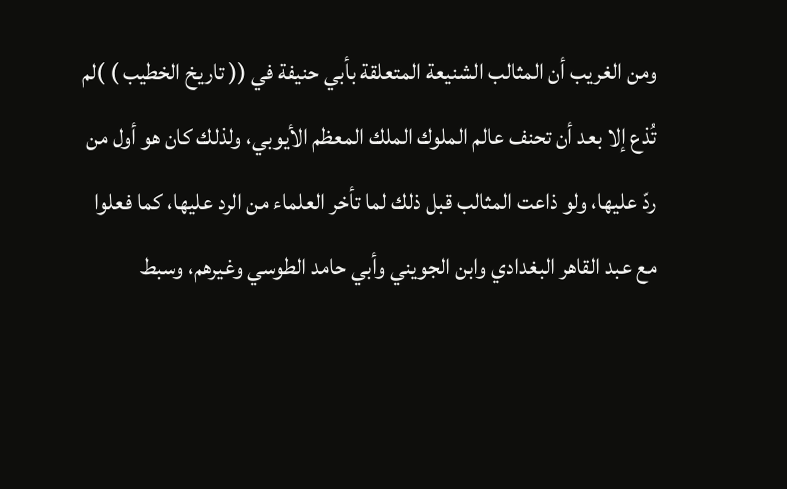ومن الغريب أن المثالب الشنيعة المتعلقة بأبي حنيفة في (( تاريخ الخطيب ) )لم تُذع إلا بعد أن تحنف عالم الملوك الملك المعظم الأيوبي، ولذلك كان هو أول من ردّ عليها، ولو ذاعت المثالب قبل ذلك لما تأخر العلماء من الرد عليها، كما فعلوا مع عبد القاهر البغدادي وابن الجويني وأبي حامد الطوسي وغيرهم، وسبط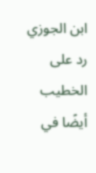ابن الجوزي رد على الخطيب أيضًا في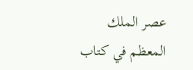عصر الملك المعظم في كتاب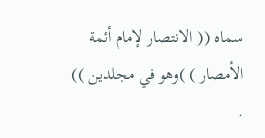سماه (( الانتصار لإمام أئمة الأمصار ) )وهو في مجلدين )) .